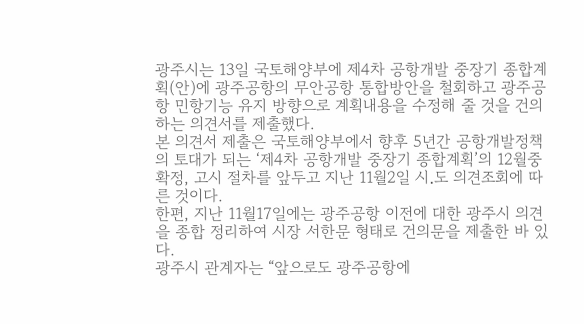광주시는 13일 국토해양부에 제4차 공항개발 중장기 종합계획(안)에 광주공항의 무안공항 통합방안을 철회하고 광주공항 민항기능 유지 방향으로 계획내용을 수정해 줄 것을 건의하는 의견서를 제출했다.
본 의견서 제출은 국토해양부에서 향후 5년간 공항개발정책의 토대가 되는 ‘제4차 공항개발 중장기 종합계획’의 12월중 확정, 고시 절차를 앞두고 지난 11월2일 시․도 의견조회에 따른 것이다.
한편, 지난 11월17일에는 광주공항 이전에 대한 광주시 의견을 종합 정리하여 시장 서한문 형태로 건의문을 제출한 바 있다.
광주시 관계자는 “앞으로도 광주공항에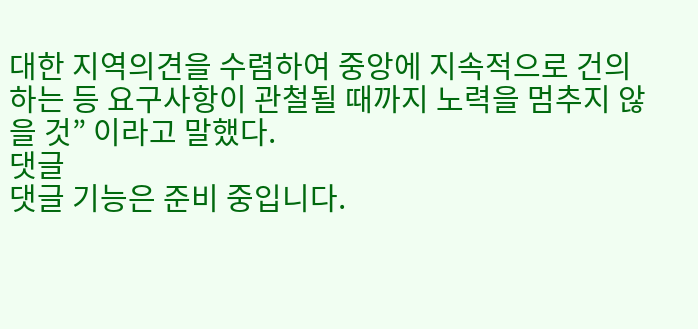대한 지역의견을 수렴하여 중앙에 지속적으로 건의하는 등 요구사항이 관철될 때까지 노력을 멈추지 않을 것” 이라고 말했다.
댓글
댓글 기능은 준비 중입니다.